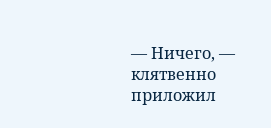— Ничего, — клятвенно приложил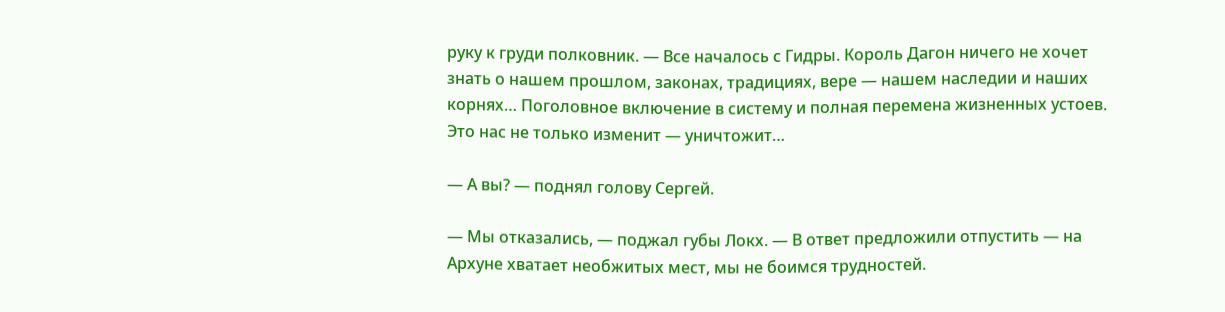руку к груди полковник. — Все началось с Гидры. Король Дагон ничего не хочет знать о нашем прошлом, законах, традициях, вере — нашем наследии и наших корнях… Поголовное включение в систему и полная перемена жизненных устоев. Это нас не только изменит — уничтожит…

— А вы? — поднял голову Сергей.

— Мы отказались, — поджал губы Локх. — В ответ предложили отпустить — на Архуне хватает необжитых мест, мы не боимся трудностей.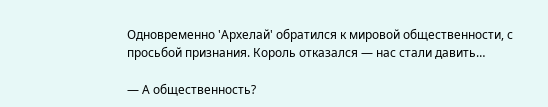Одновременно 'Архелай' обратился к мировой общественности, с просьбой признания. Король отказался — нас стали давить…

— А общественность?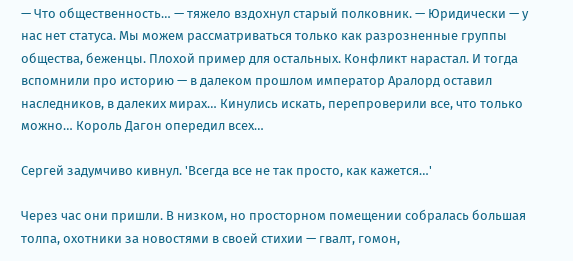— Что общественность… — тяжело вздохнул старый полковник. — Юридически — у нас нет статуса. Мы можем рассматриваться только как разрозненные группы общества, беженцы. Плохой пример для остальных. Конфликт нарастал. И тогда вспомнили про историю — в далеком прошлом император Аралорд оставил наследников, в далеких мирах… Кинулись искать, перепроверили все, что только можно… Король Дагон опередил всех…

Сергей задумчиво кивнул. 'Всегда все не так просто, как кажется…'

Через час они пришли. В низком, но просторном помещении собралась большая толпа, охотники за новостями в своей стихии — гвалт, гомон,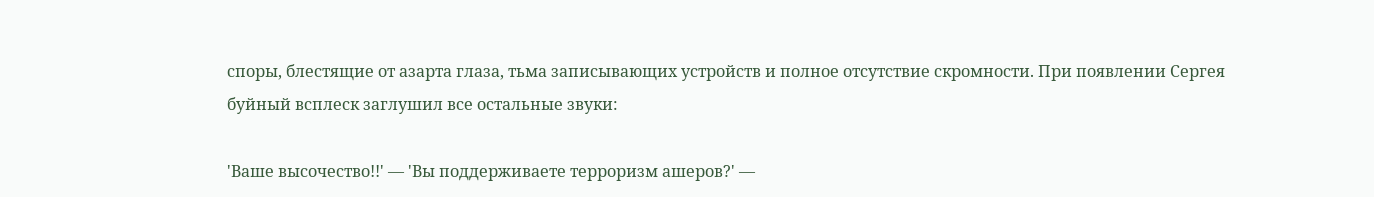споры, блестящие от азарта глаза, тьма записывающих устройств и полное отсутствие скромности. При появлении Сергея буйный всплеск заглушил все остальные звуки:

'Ваше высочество!!' — 'Вы поддерживаете терроризм ашеров?' —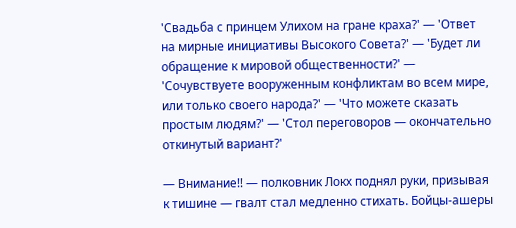'Свадьба с принцем Улихом на гране краха?' — 'Ответ на мирные инициативы Высокого Совета?' — 'Будет ли обращение к мировой общественности?' — 'Сочувствуете вооруженным конфликтам во всем мире, или только своего народа?' — 'Что можете сказать простым людям?' — 'Стол переговоров — окончательно откинутый вариант?'

— Внимание!! — полковник Локх поднял руки, призывая к тишине — гвалт стал медленно стихать. Бойцы-ашеры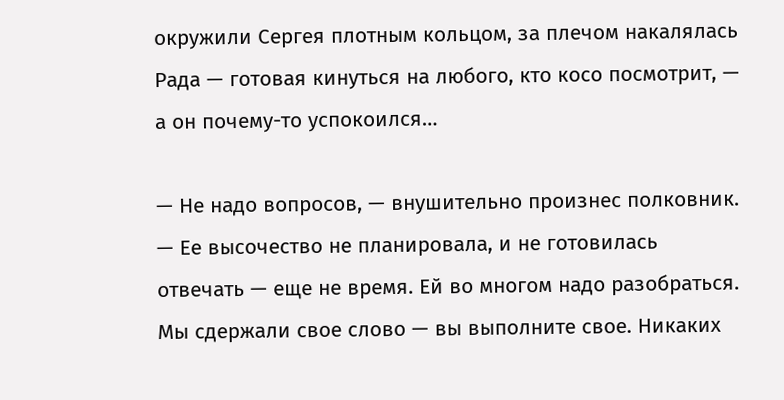окружили Сергея плотным кольцом, за плечом накалялась Рада — готовая кинуться на любого, кто косо посмотрит, — а он почему-то успокоился…

— Не надо вопросов, — внушительно произнес полковник. — Ее высочество не планировала, и не готовилась отвечать — еще не время. Ей во многом надо разобраться. Мы сдержали свое слово — вы выполните свое. Никаких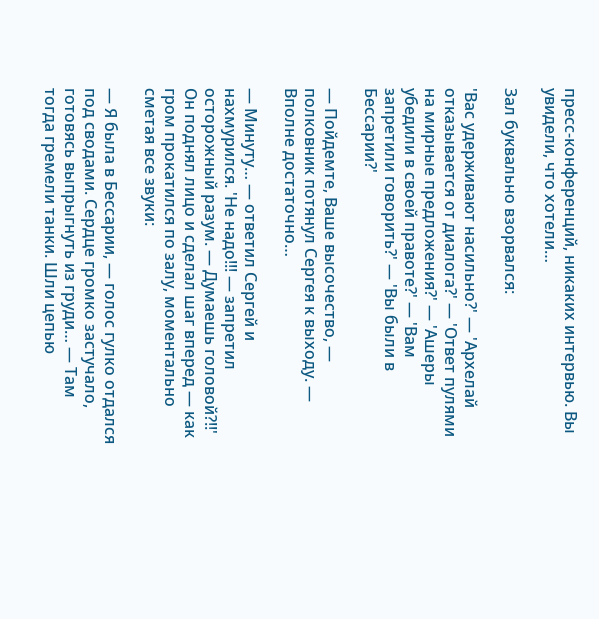пресс-конференций, никаких интервью. Вы увидели, что хотели…

Зал буквально взорвался:

'Вас удерживают насильно?' — 'Архелай отказывается от диалога?' — 'Ответ пулями на мирные предложения?' — 'Ашеры убедили в своей правоте?' — 'Вам запретили говорить?' — 'Вы были в Бессарии?'

— Пойдемте, Ваше высочество, — полковник потянул Сергея к выходу. — Вполне достаточно…

— Минуту… — ответил Сергей и нахмурился. 'Не надо!!! — запретил осторожный разум. — Думаешь головой?!!' Он поднял лицо и сделал шаг вперед — как гром прокатился по залу, моментально сметая все звуки:

— Я была в Бессарии, — голос гулко отдался под сводами. Сердце громко застучало, готовясь выпрыгнуть из груди… — Там тогда гремели танки. Шли цепью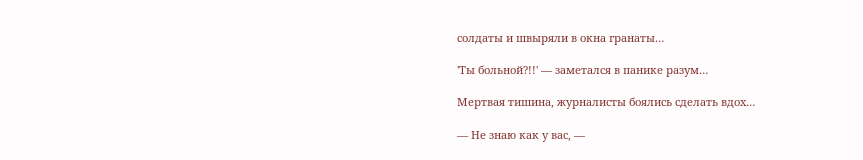солдаты и швыряли в окна гранаты…

'Ты больной?!!' — заметался в панике разум…

Мертвая тишина, журналисты боялись сделать вдох…

— Не знаю как у вас, —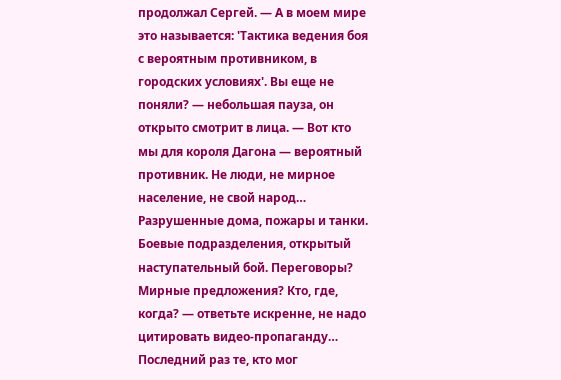продолжал Сергей. — А в моем мире это называется: 'Тактика ведения боя с вероятным противником, в городских условиях'. Вы еще не поняли? — небольшая пауза, он открыто смотрит в лица. — Вот кто мы для короля Дагона — вероятный противник. Не люди, не мирное население, не свой народ… Разрушенные дома, пожары и танки. Боевые подразделения, открытый наступательный бой. Переговоры? Мирные предложения? Кто, где, когда? — ответьте искренне, не надо цитировать видео-пропаганду… Последний раз те, кто мог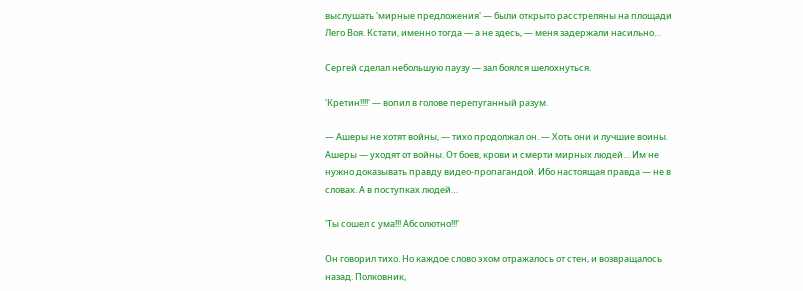выслушать 'мирные предложения' — были открыто расстреляны на площади Лего Воя. Кстати, именно тогда — а не здесь, — меня задержали насильно…

Сергей сделал небольшую паузу — зал боялся шелохнуться.

'Кретин!!!!' — вопил в голове перепуганный разум.

— Ашеры не хотят войны, — тихо продолжал он. — Хоть они и лучшие воины. Ашеры — уходят от войны. От боев, крови и смерти мирных людей… Им не нужно доказывать правду видео-пропагандой. Ибо настоящая правда — не в словах. А в поступках людей…

'Ты сошел с ума!!! Абсолютно!!!'

Он говорил тихо. Но каждое слово эхом отражалось от стен, и возвращалось назад. Полковник,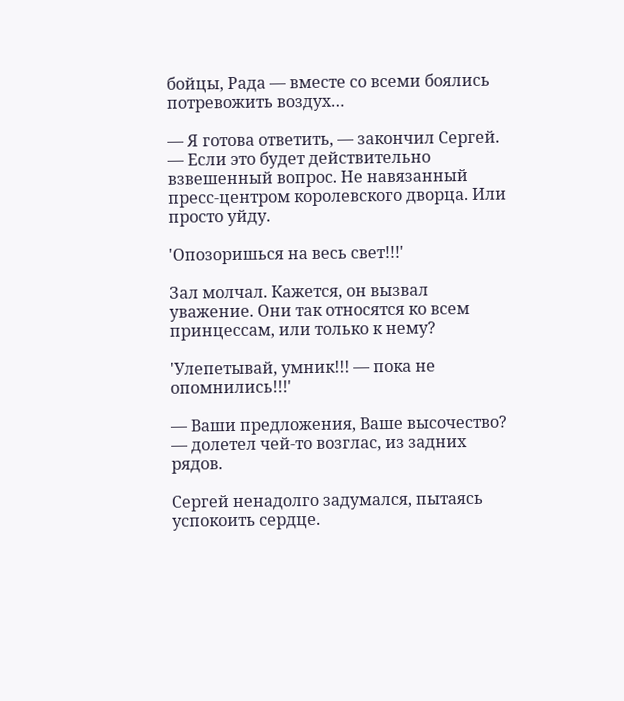бойцы, Рада — вместе со всеми боялись потревожить воздух…

— Я готова ответить, — закончил Сергей. — Если это будет действительно взвешенный вопрос. Не навязанный пресс-центром королевского дворца. Или просто уйду.

'Опозоришься на весь свет!!!'

Зал молчал. Кажется, он вызвал уважение. Они так относятся ко всем принцессам, или только к нему?

'Улепетывай, умник!!! — пока не опомнились!!!'

— Ваши предложения, Ваше высочество? — долетел чей-то возглас, из задних рядов.

Сергей ненадолго задумался, пытаясь успокоить сердце.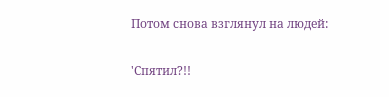Потом снова взглянул на людей:

'Спятил?!!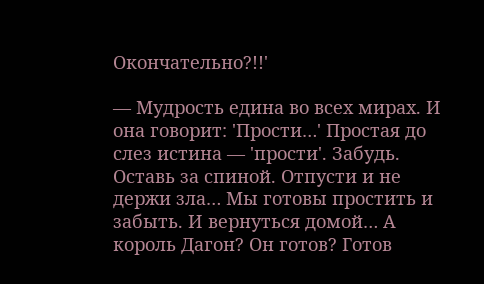Окончательно?!!'

— Мудрость едина во всех мирах. И она говорит: 'Прости…' Простая до слез истина — 'прости'. Забудь. Оставь за спиной. Отпусти и не держи зла… Мы готовы простить и забыть. И вернуться домой… А король Дагон? Он готов? Готов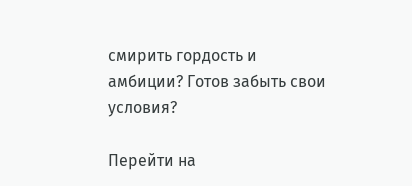смирить гордость и амбиции? Готов забыть свои условия?

Перейти на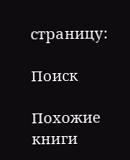страницу:

Поиск

Похожие книги